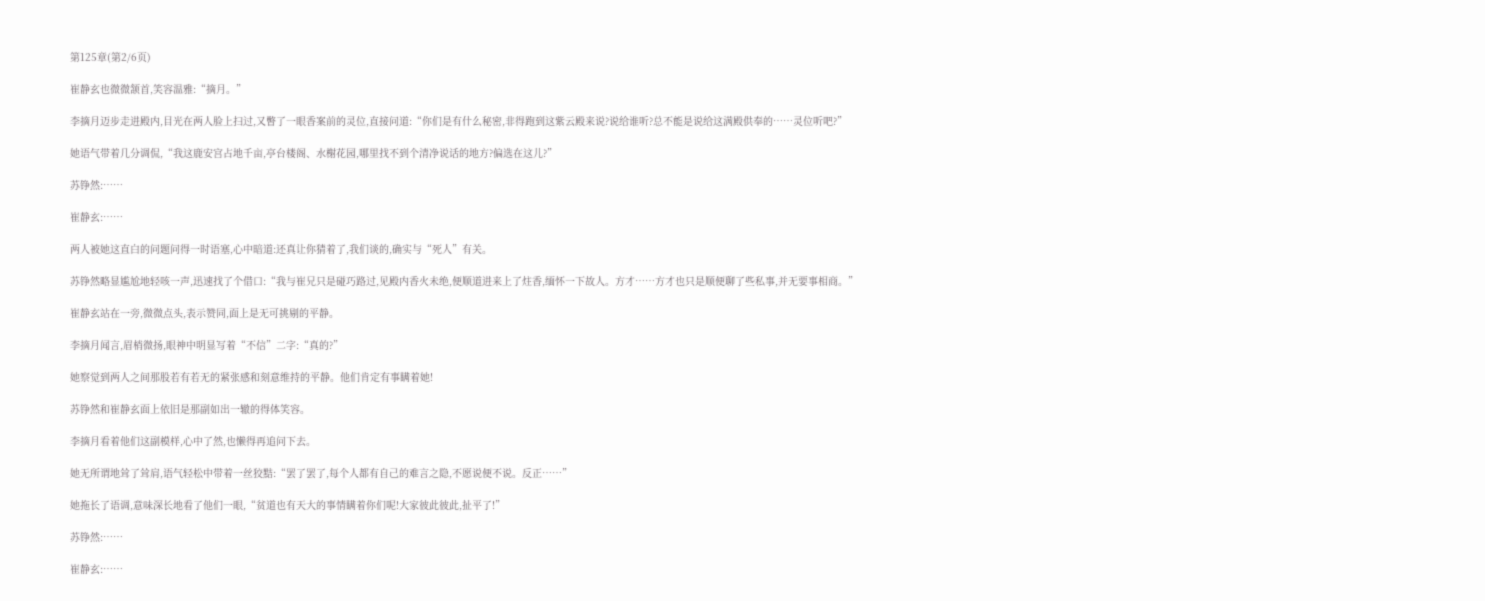第125章(第2/6页)

崔静玄也微微颔首,笑容温雅:“摘月。”

李摘月迈步走进殿内,目光在两人脸上扫过,又瞥了一眼香案前的灵位,直接问道:“你们是有什么秘密,非得跑到这紫云殿来说?说给谁听?总不能是说给这满殿供奉的……灵位听吧?”

她语气带着几分调侃,“我这鹿安宫占地千亩,亭台楼阁、水榭花园,哪里找不到个清净说话的地方?偏选在这儿?”

苏铮然:……

崔静玄:……

两人被她这直白的问题问得一时语塞,心中暗道:还真让你猜着了,我们谈的,确实与“死人”有关。

苏铮然略显尴尬地轻咳一声,迅速找了个借口:“我与崔兄只是碰巧路过,见殿内香火未绝,便顺道进来上了炷香,缅怀一下故人。方才……方才也只是顺便聊了些私事,并无要事相商。”

崔静玄站在一旁,微微点头,表示赞同,面上是无可挑剔的平静。

李摘月闻言,眉梢微扬,眼神中明显写着“不信”二字:“真的?”

她察觉到两人之间那股若有若无的紧张感和刻意维持的平静。他们肯定有事瞒着她!

苏铮然和崔静玄面上依旧是那副如出一辙的得体笑容。

李摘月看着他们这副模样,心中了然,也懒得再追问下去。

她无所谓地耸了耸肩,语气轻松中带着一丝狡黠:“罢了罢了,每个人都有自己的难言之隐,不愿说便不说。反正……”

她拖长了语调,意味深长地看了他们一眼,“贫道也有天大的事情瞒着你们呢!大家彼此彼此,扯平了!”

苏铮然:……

崔静玄:……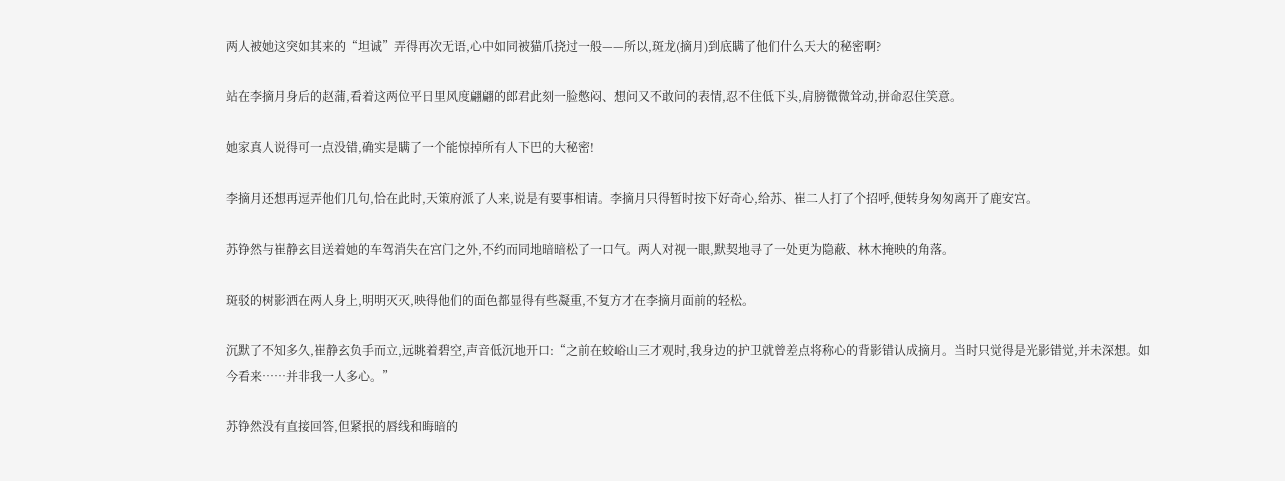两人被她这突如其来的“坦诚”弄得再次无语,心中如同被猫爪挠过一般——所以,斑龙(摘月)到底瞒了他们什么天大的秘密啊?

站在李摘月身后的赵蒲,看着这两位平日里风度翩翩的郎君此刻一脸憋闷、想问又不敢问的表情,忍不住低下头,肩膀微微耸动,拼命忍住笑意。

她家真人说得可一点没错,确实是瞒了一个能惊掉所有人下巴的大秘密!

李摘月还想再逗弄他们几句,恰在此时,天策府派了人来,说是有要事相请。李摘月只得暂时按下好奇心,给苏、崔二人打了个招呼,便转身匆匆离开了鹿安宫。

苏铮然与崔静玄目送着她的车驾消失在宫门之外,不约而同地暗暗松了一口气。两人对视一眼,默契地寻了一处更为隐蔽、林木掩映的角落。

斑驳的树影洒在两人身上,明明灭灭,映得他们的面色都显得有些凝重,不复方才在李摘月面前的轻松。

沉默了不知多久,崔静玄负手而立,远眺着碧空,声音低沉地开口:“之前在蛟峪山三才观时,我身边的护卫就曾差点将称心的背影错认成摘月。当时只觉得是光影错觉,并未深想。如今看来……并非我一人多心。”

苏铮然没有直接回答,但紧抿的唇线和晦暗的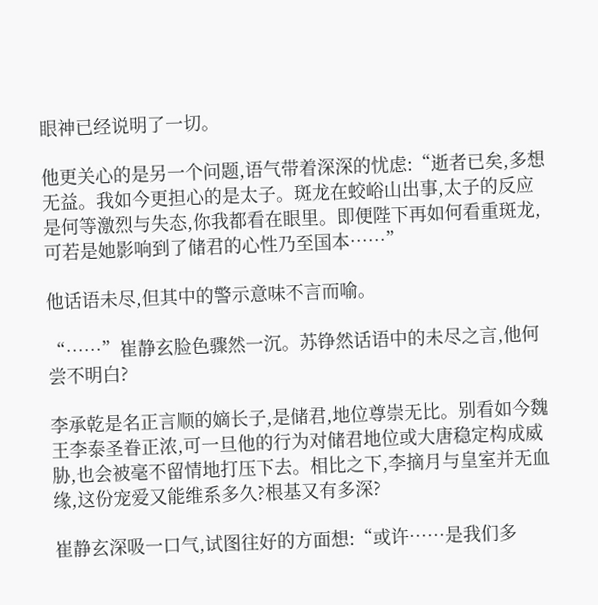眼神已经说明了一切。

他更关心的是另一个问题,语气带着深深的忧虑:“逝者已矣,多想无益。我如今更担心的是太子。斑龙在蛟峪山出事,太子的反应是何等激烈与失态,你我都看在眼里。即便陛下再如何看重斑龙,可若是她影响到了储君的心性乃至国本……”

他话语未尽,但其中的警示意味不言而喻。

“……”崔静玄脸色骤然一沉。苏铮然话语中的未尽之言,他何尝不明白?

李承乾是名正言顺的嫡长子,是储君,地位尊崇无比。别看如今魏王李泰圣眷正浓,可一旦他的行为对储君地位或大唐稳定构成威胁,也会被毫不留情地打压下去。相比之下,李摘月与皇室并无血缘,这份宠爱又能维系多久?根基又有多深?

崔静玄深吸一口气,试图往好的方面想:“或许……是我们多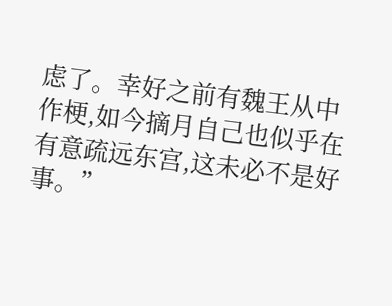虑了。幸好之前有魏王从中作梗,如今摘月自己也似乎在有意疏远东宫,这未必不是好事。”